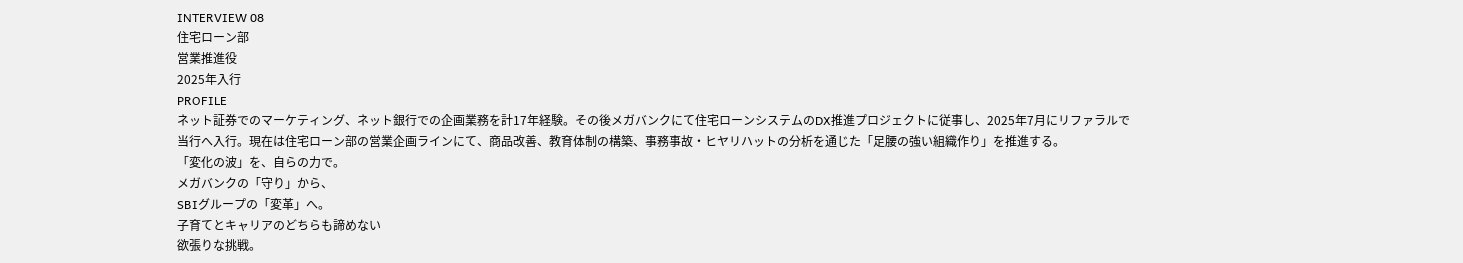INTERVIEW 08
住宅ローン部
営業推進役
2025年入行
PROFILE
ネット証券でのマーケティング、ネット銀行での企画業務を計17年経験。その後メガバンクにて住宅ローンシステムのDX推進プロジェクトに従事し、2025年7月にリファラルで当行へ入行。現在は住宅ローン部の営業企画ラインにて、商品改善、教育体制の構築、事務事故・ヒヤリハットの分析を通じた「足腰の強い組織作り」を推進する。
「変化の波」を、自らの力で。
メガバンクの「守り」から、
SBIグループの「変革」へ。
子育てとキャリアのどちらも諦めない
欲張りな挑戦。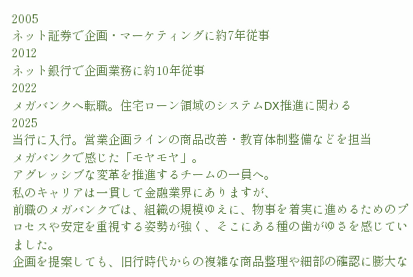2005
ネット証券で企画・マーケティングに約7年従事
2012
ネット銀行で企画業務に約10年従事
2022
メガバンクへ転職。住宅ローン領域のシステムDX推進に関わる
2025
当行に入行。営業企画ラインの商品改善・教育体制整備などを担当
メガバンクで感じた「モヤモヤ」。
アグレッシブな変革を推進するチームの一員へ。
私のキャリアは一貫して金融業界にありますが、
前職のメガバンクでは、組織の規模ゆえに、物事を着実に進めるためのプロセスや安定を重視する姿勢が強く、そこにある種の歯がゆさを感じていました。
企画を提案しても、旧行時代からの複雑な商品整理や細部の確認に膨大な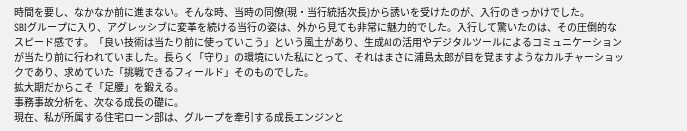時間を要し、なかなか前に進まない。そんな時、当時の同僚(現・当行統括次長)から誘いを受けたのが、入行のきっかけでした。
SBIグループに入り、アグレッシブに変革を続ける当行の姿は、外から見ても非常に魅力的でした。入行して驚いたのは、その圧倒的なスピード感です。「良い技術は当たり前に使っていこう」という風土があり、生成AIの活用やデジタルツールによるコミュニケーションが当たり前に行われていました。長らく「守り」の環境にいた私にとって、それはまさに浦島太郎が目を覚ますようなカルチャーショックであり、求めていた「挑戦できるフィールド」そのものでした。
拡大期だからこそ「足腰」を鍛える。
事務事故分析を、次なる成長の礎に。
現在、私が所属する住宅ローン部は、グループを牽引する成長エンジンと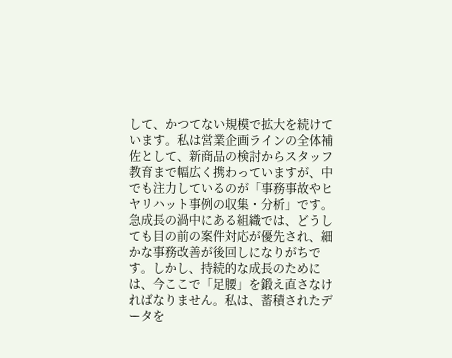して、かつてない規模で拡大を続けています。私は営業企画ラインの全体補佐として、新商品の検討からスタッフ教育まで幅広く携わっていますが、中でも注力しているのが「事務事故やヒヤリハット事例の収集・分析」です。
急成長の渦中にある組織では、どうしても目の前の案件対応が優先され、細かな事務改善が後回しになりがちです。しかし、持続的な成長のためには、今ここで「足腰」を鍛え直さなければなりません。私は、蓄積されたデータを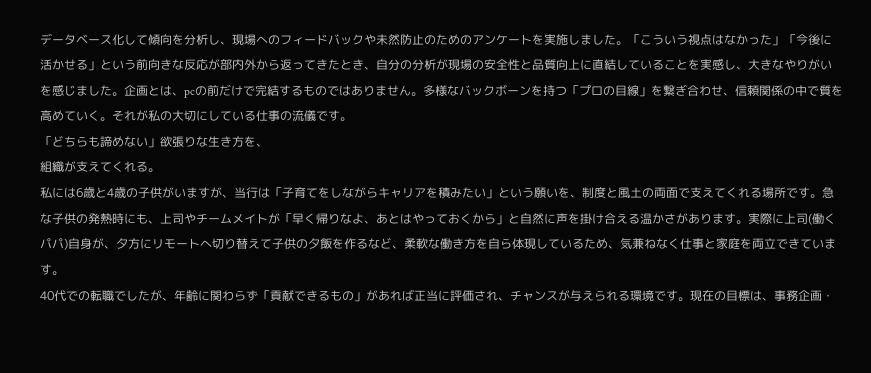データベース化して傾向を分析し、現場へのフィードバックや未然防止のためのアンケートを実施しました。「こういう視点はなかった」「今後に活かせる」という前向きな反応が部内外から返ってきたとき、自分の分析が現場の安全性と品質向上に直結していることを実感し、大きなやりがいを感じました。企画とは、pcの前だけで完結するものではありません。多様なバックボーンを持つ「プロの目線」を繋ぎ合わせ、信頼関係の中で質を高めていく。それが私の大切にしている仕事の流儀です。
「どちらも諦めない」欲張りな生き方を、
組織が支えてくれる。
私には6歳と4歳の子供がいますが、当行は「子育てをしながらキャリアを積みたい」という願いを、制度と風土の両面で支えてくれる場所です。急な子供の発熱時にも、上司やチームメイトが「早く帰りなよ、あとはやっておくから」と自然に声を掛け合える温かさがあります。実際に上司(働くパパ)自身が、夕方にリモートへ切り替えて子供の夕飯を作るなど、柔軟な働き方を自ら体現しているため、気兼ねなく仕事と家庭を両立できています。
40代での転職でしたが、年齢に関わらず「貢献できるもの」があれば正当に評価され、チャンスが与えられる環境です。現在の目標は、事務企画・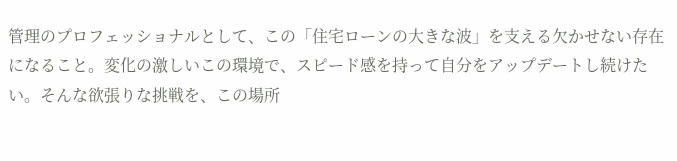管理のプロフェッショナルとして、この「住宅ローンの大きな波」を支える欠かせない存在になること。変化の激しいこの環境で、スピード感を持って自分をアップデートし続けたい。そんな欲張りな挑戦を、この場所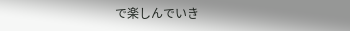で楽しんでいき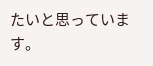たいと思っています。